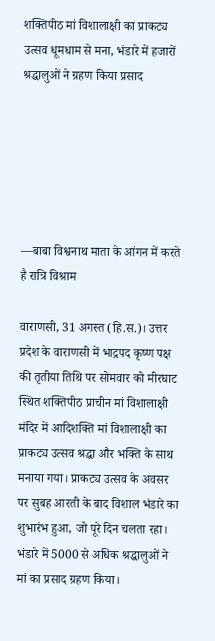शक्तिपीठ मां विशालाक्षी का प्राकट्य उत्सव धूमधाम से मना, भंडारे में हजारों श्रद्धालुओं ने ग्रहण किया प्रसाद






—बाबा विश्वनाथ माता के आंगन में करते है रात्रि विश्राम

वाराणसी, 31 अगस्त (हि.स.)। उत्तर प्रदेश के वाराणसी में भाद्रपद कृष्ण पक्ष की तृतीया तिथि पर सोमवार को मीरघाट स्थित शक्तिपीठ प्राचीन मां विशालाक्षी मंदिर में आदिशक्ति मां विशालाक्षी का प्राकट्य उत्सव श्रद्धा और भक्ति के साथ मनाया गया। प्राकट्य उत्सव के अवसर पर सुबह आरती के बाद विशाल भंडारे का शुभारंभ हुआ, जो पूरे दिन चलता रहा। भंडारे में 5000 से अधिक श्रद्धालुओं ने मां का प्रसाद ग्रहण किया।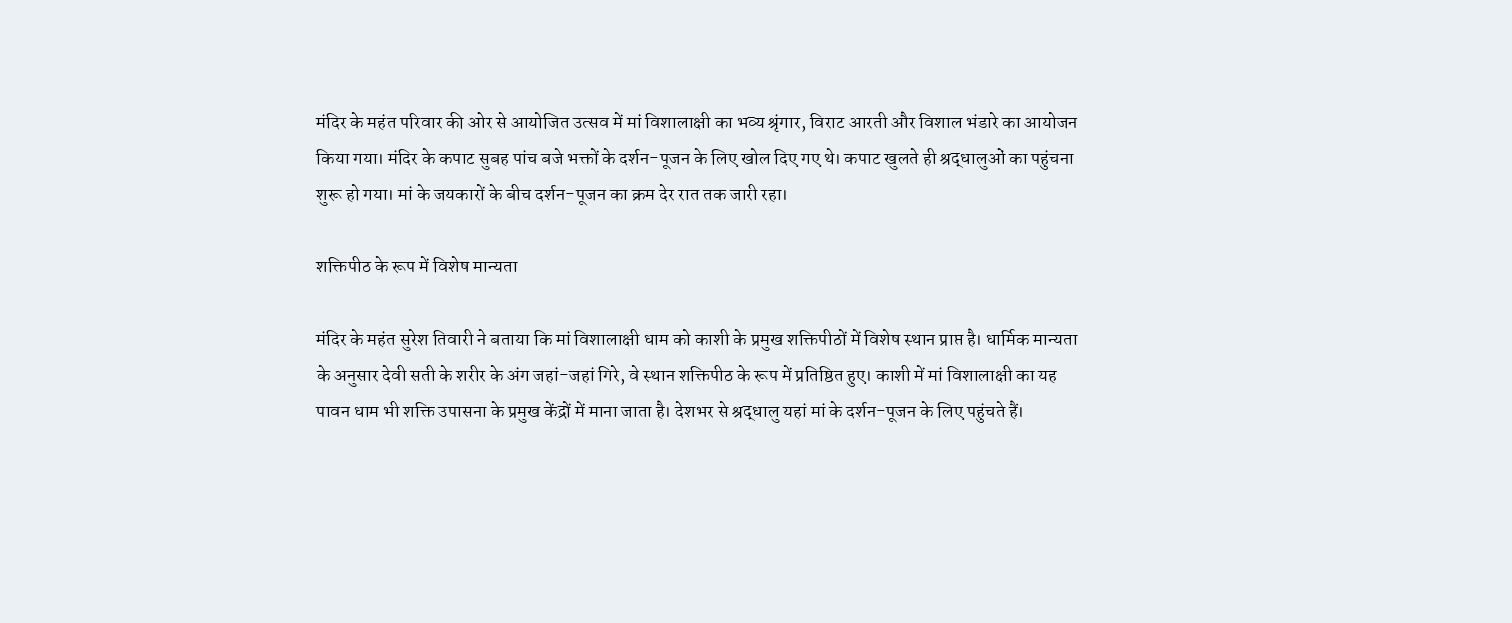मंदिर के महंत परिवार की ओर से आयोजित उत्सव में मां विशालाक्षी का भव्य श्रृंगार, विराट आरती और विशाल भंडारे का आयोजन किया गया। मंदिर के कपाट सुबह पांच बजे भक्तों के दर्शन-पूजन के लिए खोल दिए गए थे। कपाट खुलते ही श्रद्धालुओं का पहुंचना शुरू हो गया। मां के जयकारों के बीच दर्शन-पूजन का क्रम देर रात तक जारी रहा।

शक्तिपीठ के रूप में विशेष मान्यता

मंदिर के महंत सुरेश तिवारी ने बताया कि मां विशालाक्षी धाम को काशी के प्रमुख शक्तिपीठों में विशेष स्थान प्राप्त है। धार्मिक मान्यता के अनुसार देवी सती के शरीर के अंग जहां-जहां गिरे, वे स्थान शक्तिपीठ के रूप में प्रतिष्ठित हुए। काशी में मां विशालाक्षी का यह पावन धाम भी शक्ति उपासना के प्रमुख केंद्रों में माना जाता है। देशभर से श्रद्धालु यहां मां के दर्शन-पूजन के लिए पहुंचते हैं।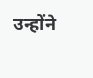उन्होंने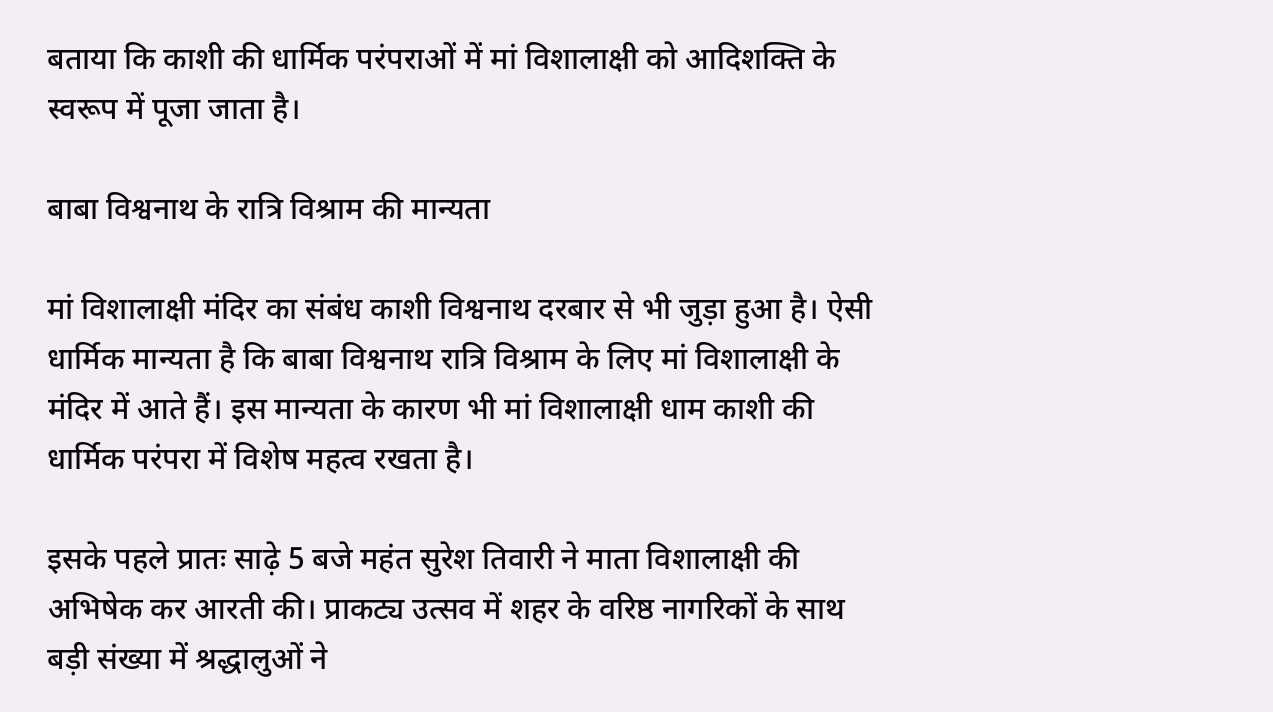बताया कि काशी की धार्मिक परंपराओं में मां विशालाक्षी को आदिशक्ति के स्वरूप में पूजा जाता है।

बाबा विश्वनाथ के रात्रि विश्राम की मान्यता

मां विशालाक्षी मंदिर का संबंध काशी विश्वनाथ दरबार से भी जुड़ा हुआ है। ऐसी धार्मिक मान्यता है कि बाबा विश्वनाथ रात्रि विश्राम के लिए मां विशालाक्षी के मंदिर में आते हैं। इस मान्यता के कारण भी मां विशालाक्षी धाम काशी की धार्मिक परंपरा में विशेष महत्व रखता है।

इसके पहले प्रातः साढ़े 5 बजे महंत सुरेश तिवारी ने माता विशालाक्षी की अभिषेक कर आरती की। प्राकट्य उत्सव में शहर के वरिष्ठ नागरिकों के साथ बड़ी संख्या में श्रद्धालुओं ने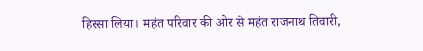हिस्सा लिया। महंत परिवार की ओर से महंत राजनाथ तिवारी,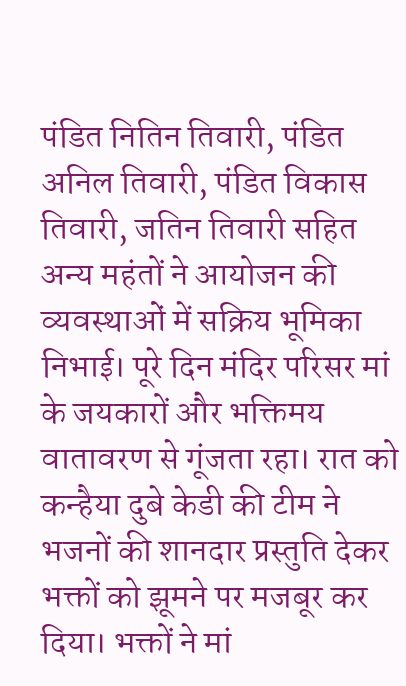पंडित नितिन तिवारी, पंडित अनिल तिवारी, पंडित विकास तिवारी, जतिन तिवारी सहित अन्य महंतों ने आयोजन की व्यवस्थाओं में सक्रिय भूमिका निभाई। पूरे दिन मंदिर परिसर मां के जयकारों और भक्तिमय वातावरण से गूंजता रहा। रात को कन्हैया दुबे केडी की टीम ने भजनों की शानदार प्रस्तुति देकर भक्तों को झूमने पर मजबूर कर दिया। भक्तों ने मां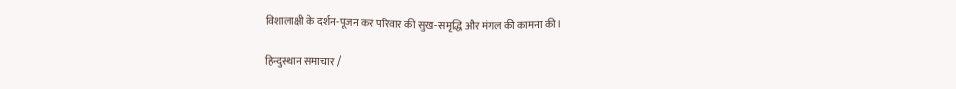विशालाक्षी के दर्शन-पूजन कर परिवार की सुख-समृद्धि और मंगल की कामना की।

हिन्दुस्थान समाचार /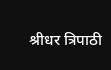श्रीधर त्रिपाठी